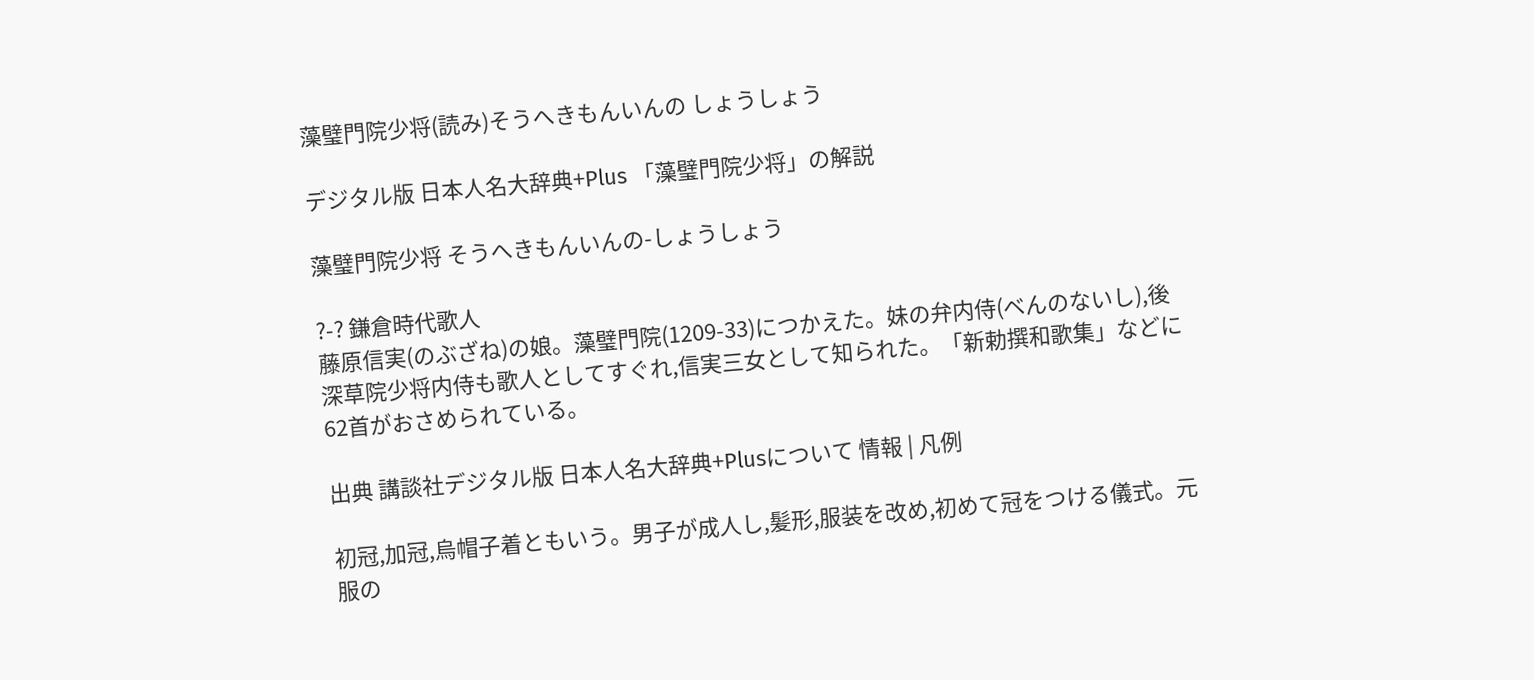藻璧門院少将(読み)そうへきもんいんの しょうしょう

デジタル版 日本人名大辞典+Plus 「藻璧門院少将」の解説

藻璧門院少将 そうへきもんいんの-しょうしょう

?-? 鎌倉時代歌人
藤原信実(のぶざね)の娘。藻璧門院(1209-33)につかえた。妹の弁内侍(べんのないし),後深草院少将内侍も歌人としてすぐれ,信実三女として知られた。「新勅撰和歌集」などに62首がおさめられている。

出典 講談社デジタル版 日本人名大辞典+Plusについて 情報 | 凡例

初冠,加冠,烏帽子着ともいう。男子が成人し,髪形,服装を改め,初めて冠をつける儀式。元服の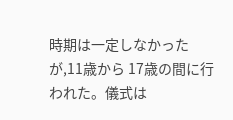時期は一定しなかったが,11歳から 17歳の間に行われた。儀式は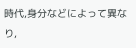時代,身分などによって異なり,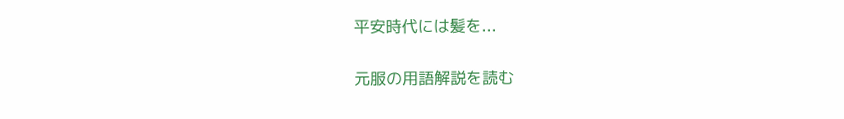平安時代には髪を...

元服の用語解説を読む